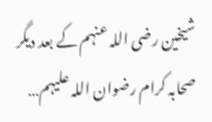شیخین رضی اللہ عنہم کے بعد دیگر صحابہ کرام رضوان اللہ علیہم…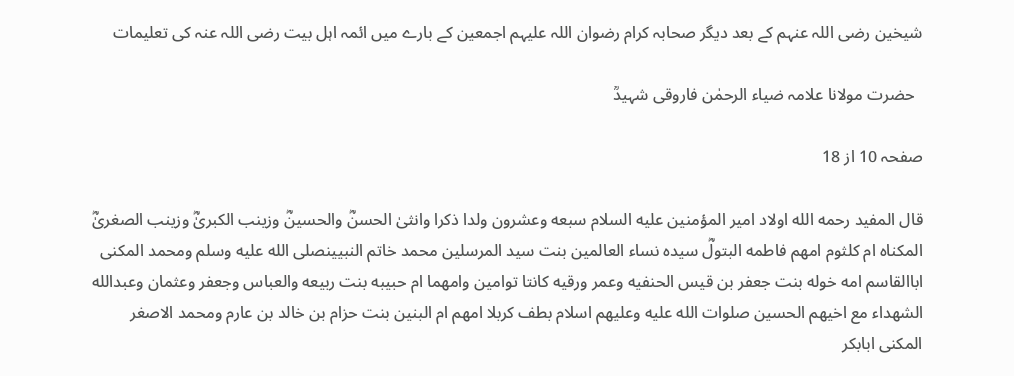شیخین رضی اللہ عنہم کے بعد دیگر صحابہ کرام رضوان اللہ علیہم اجمعین کے بارے میں ائمہ اہل بیت رضی اللہ عنہ کی تعلیمات

  حضرت مولانا علامہ ضیاء الرحمٰن فاروقی شہیدؒ

صفحہ 10 از 18

قال المفيد رحمه الله اولاد امير المؤمنين عليه السلام سبعه وعشرون ولدا ذكرا وانثىٰ الحسنؓ والحسينؓ وزينب الكبرىٰؓ وزينب الصغرىٰؓ المكناه ام كلثوم امهم فاطمه البتولؓ سيده نساء العالمين بنت سيد المرسلين محمد خاتم النبيينصلى الله عليه وسلم ومحمد المكنی اباالقاسم امه خوله بنت جعفر بن قيس الحنفيه وعمر ورقيه كانتا توامين وامهما ام حبيبه بنت ربيعه والعباس وجعفر وعثمان وعبدالله الشهداء مع اخيهم الحسين صلوات الله عليه وعليهم اسلام بطف كربلا امهم ام البنين بنت حزام بن خالد بن عارم ومحمد الاصغر المكنی ابابكر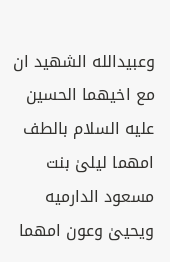وعبيدالله الشهيد ان مع اخيهما الحسين عليه السلام بالطف امهما ليلىٰ بنت مسعود الدارميه ويحيىٰ وعون امهما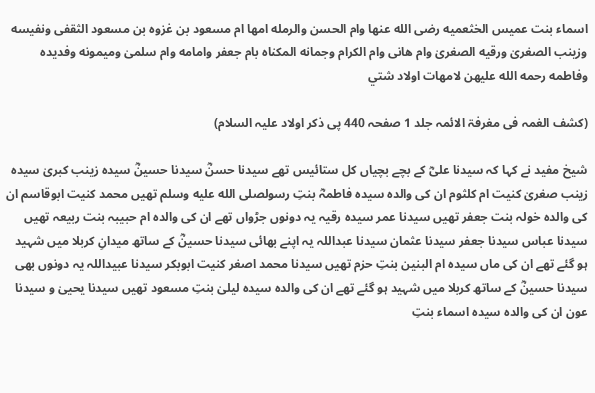اسماء بنت عميس الخثعميه رضی الله عنها وام الحسن والرمله امها ام مسعود بن غزوه بن مسعود الثقفی ونفيسه وزينب الصغرىٰ ورقيه الصغرىٰ وام هانی وام الكرام وجمانه المكناه بام جعفر وامامه وام سلمىٰ وميمونه وفديده وفاطمه رحمه الله عليهن لامهات اولاد شتي

(کشف الغمہ فی مغرفۃ الائمہ جلد 1 صفحہ 440 پی ذکر اولاد علیہ السلام)

شیخ مفید نے کہا کہ سیدنا علیؓ کے بچے بچیاں کل ستائیس تھے سیدنا حسنؓ سیدنا حسینؓ سیدہ زینب کبریٰ سیدہ زینب صغریٰ کنیت ام کلثوم ان کی والدہ سیدہ فاطمہؓ بنتِ رسولصلى الله عليه وسلم تھیں محمد کنیت ابوقاسم ان کی والدہ خولہ بنت جعفر تھیں سیدنا عمر سیدہ رقیہ یہ دونوں جڑواں تھے ان کی والدہ ام حبیبہ بنت ربیعہ تھیں سیدنا عباس سیدنا جعفر سیدنا عثمان سیدنا عبداللہ یہ اپنے بھائی سیدنا حسینؓ کے ساتھ میدانِ کربلا میں شہید ہو گئے تھے ان کی ماں سیدہ ام البنین بنتِ حزم تھیں سیدنا محمد اصغر کنیت ابوبکر سیدنا عبیداللہ یہ دونوں بھی سیدنا حسینؓ کے ساتھ کربلا میں شہید ہو گئے تھے ان کی والدہ سیدہ لیلیٰ بنتِ مسعود تھیں سیدنا یحییٰ و سیدنا عون ان کی والدہ سیدہ اسماء بنتِ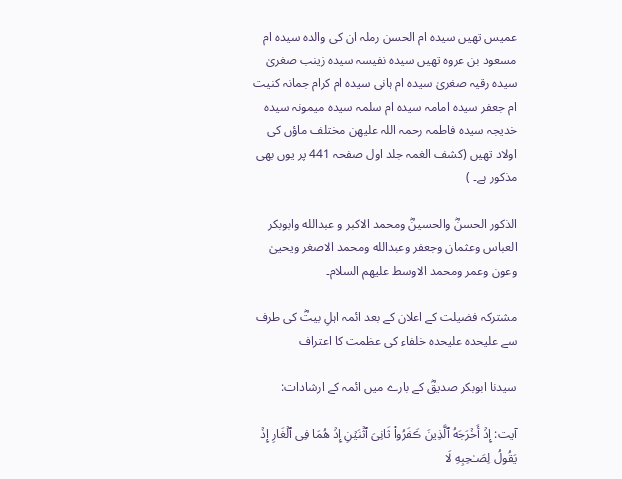عمیس تھیں سیدہ ام الحسن رملہ ان کی والدہ سیدہ ام مسعود بن عروہ تھیں سیدہ نفیسہ سیدہ زینب صغریٰ سیدہ رقیہ صغریٰ سیدہ ام ہانی سیدہ ام کرام جمانہ کنیت ام جعفر سیدہ امامہ سیدہ ام سلمہ سیدہ میمونہ سیدہ خدیجہ سیدہ فاطمہ رحمہ اللہ علیھن مختلف ماؤں کی اولاد تھیں (کشف الغمہ جلد اول صفحہ 441 پر یوں بھی مذکور ہے۔ )

الذكور الحسنؓ والحسينؓ ومحمد الاكبر و عبدالله وابوبكر العباس وعثمان وجعفر وعبدالله ومحمد الاصغر ويحيىٰ وعون وعمر ومحمد الاوسط عليهم السلام۔

مشترکہ فضیلت کے اعلان کے بعد ائمہ اہلِ بیتؓ کی طرف سے علیحدہ علیحدہ خلفاء کی عظمت کا اعتراف

سیدنا ابوبکر صدیقؓ کے بارے میں ائمہ کے ارشادات:

آیت: إِذۡ أَخۡرَجَهُ ٱلَّذِينَ ڪَفَرُواْ ثَانِىَ ٱثۡنَيۡنِ إِذۡ هُمَا فِى ٱلۡغَارِ إِذۡ يَقُولُ لِصَـٰحِبِهِ لَا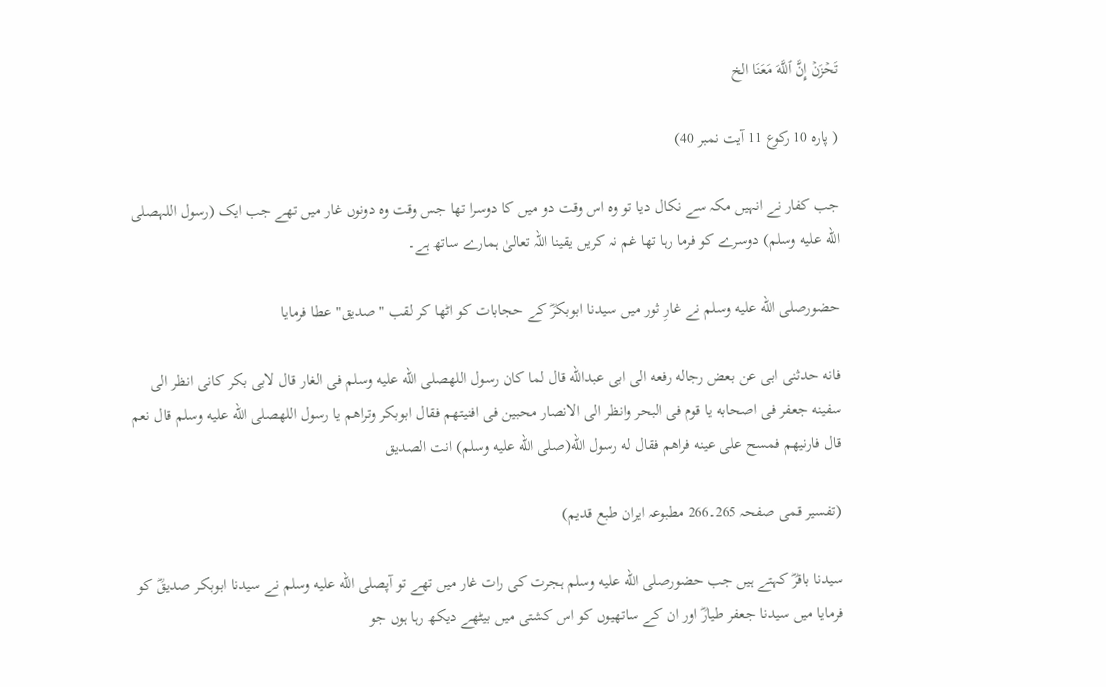تَحۡزَنۡ إِنَّ ٱللَّهَ مَعَنَا‌ الخ

( پارہ 10 رکوع 11 آیت نمبر 40)

جب کفار نے انہیں مکہ سے نکال دیا تو وہ اس وقت دو میں کا دوسرا تھا جس وقت وہ دونوں غار میں تھے جب ایک (رسول اللہصلى الله عليه وسلم) دوسرے کو فرما رہا تھا غم نہ کریں یقینا اللہ تعالیٰ ہمارے ساتھ ہے۔

حضورصلى الله عليه وسلم نے غارِ ثور میں سیدنا ابوبکرؓ کے حجابات کو اٹھا کر لقب "صدیق" عطا فرمایا

فانه حدثنی ابی عن بعض رجاله رفعه الى ابی عبدالله قال لما كان رسول اللهصلى الله عليه وسلم فی الغار قال لابی بكر كانی انظر الى سفينه جعفر فی اصحابه يا قوم فی البحر وانظر الى الانصار محبين فی افنيتهم فقال ابوبكر وتراهم يا رسول اللهصلى الله عليه وسلم قال نعم قال فارنيه‍م فمسح على عينه فراهم فقال له رسول الله(صلى الله عليه وسلم) انت الصديق

(تفسیر قمی صفحہ 265۔266 مطبوعہ ایران طبع قدیم)

سیدنا باقرؓ کہتے ہیں جب حضورصلى الله عليه وسلم ہجرت کی رات غار میں تھے تو آپصلى الله عليه وسلم نے سیدنا ابوبکر صدیقؓ کو فرمایا میں سیدنا جعفر طیارؓ اور ان کے ساتھیوں کو اس کشتی میں بیٹھے دیکھ رہا ہوں جو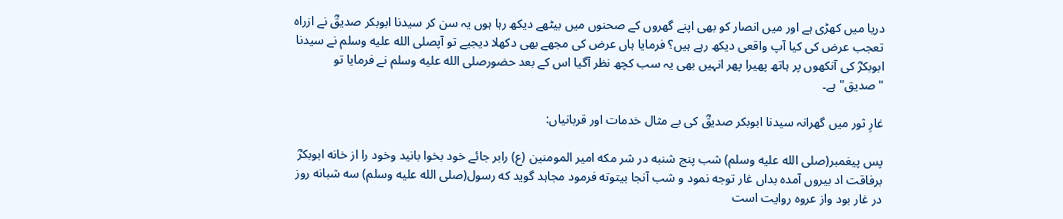دریا میں کھڑی ہے اور میں انصار کو بھی اپنے گھروں کے صحنوں میں بیٹھے دیکھ رہا ہوں یہ سن کر سیدنا ابوبکر صدیقؓ نے ازراہ تعجب عرض کی کیا آپ واقعی دیکھ رہے ہیں؟ فرمایا ہاں عرض کی مجھے بھی دکھلا دیجیے تو آپصلى الله عليه وسلم نے سیدنا ابوبکرؓ کی آنکھوں پر ہاتھ پھیرا پھر انہیں بھی یہ سب کچھ نظر آگیا اس کے بعد حضورصلى الله عليه وسلم نے فرمایا تو "صدیق" ہے۔

غارِ ثور میں گھرانہ سیدنا ابوبکر صدیقؓ کی بے مثال خدمات اور قربانیاں:

پس پیغمبر(صلى الله عليه وسلم) شب پنج شنبه در شر مکه امیر المومنین (ع) رابر جائے خود بخوا بانید وخود را از خانه ابوبکرؓ برفاقت اد بیروں آمدہ بداں غار توجه نمود و شب آنجا بیتوته فرمود مجاہد گوید که رسول(صلى الله عليه وسلم) سه شبانه روز در غار بود واز عروہ روایت است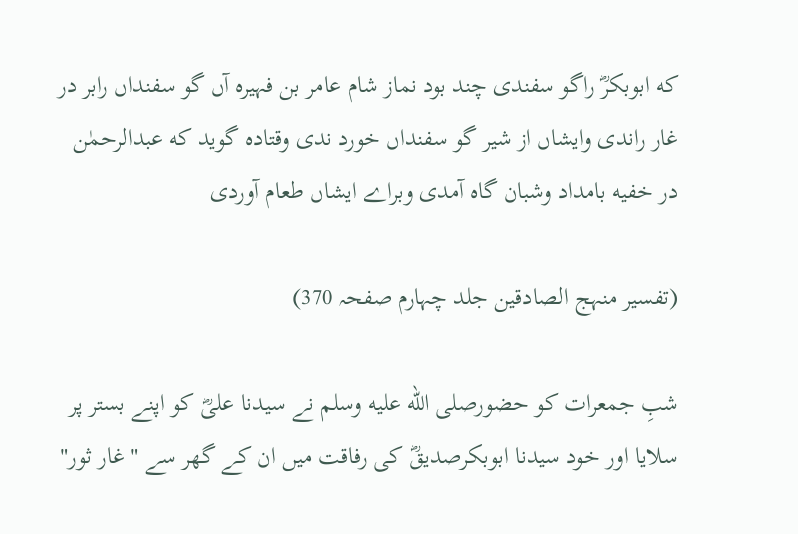که ابوبکرؓ راگو سفندی چند بود نماز شام عامر بن فہیرہ آں گو سفنداں رابر در غار راندی وایشاں از شیر گو سفنداں خورد ندی وقتادہ گوید که عبدالرحمٰن در خفیه بامداد وشبان گاہ آمدی وبراے ایشاں طعام آوردی

(تفسیر منہج الصادقین جلد چہارم صفحہ 370)

شبِ جمعرات کو حضورصلى الله عليه وسلم نے سیدنا علیؓ کو اپنے بستر پر سلایا اور خود سیدنا ابوبکرصدیقؓ کی رفاقت میں ان کے گھر سے "غار ثور"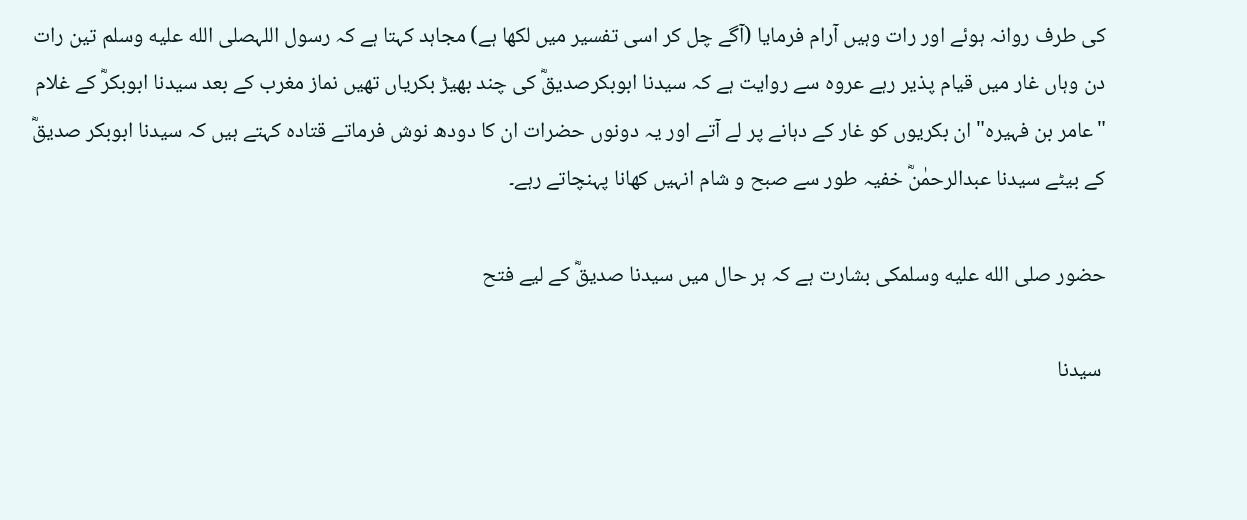کی طرف روانہ ہوئے اور رات وہیں آرام فرمایا (آگے چل کر اسی تفسیر میں لکھا ہے) مجاہد کہتا ہے کہ رسول اللہصلى الله عليه وسلم تین رات دن وہاں غار میں قیام پذیر رہے عروہ سے روایت ہے کہ سیدنا ابوبکرصدیقؓ کی چند بھیڑ بکریاں تھیں نماز مغرب کے بعد سیدنا ابوبکرؓ کے غلام "عامر بن فہیرہ" ان بکریوں کو غار کے دہانے پر لے آتے اور یہ دونوں حضرات ان کا دودھ نوش فرماتے قتادہ کہتے ہیں کہ سیدنا ابوبکر صدیقؓ کے بیٹے سیدنا عبدالرحمٰنؓ خفیہ طور سے صبح و شام انہیں کھانا پہنچاتے رہے۔

حضور صلى الله عليه وسلمکی بشارت ہے کہ ہر حال میں سیدنا صدیقؓ کے لیے فتح

 سیدنا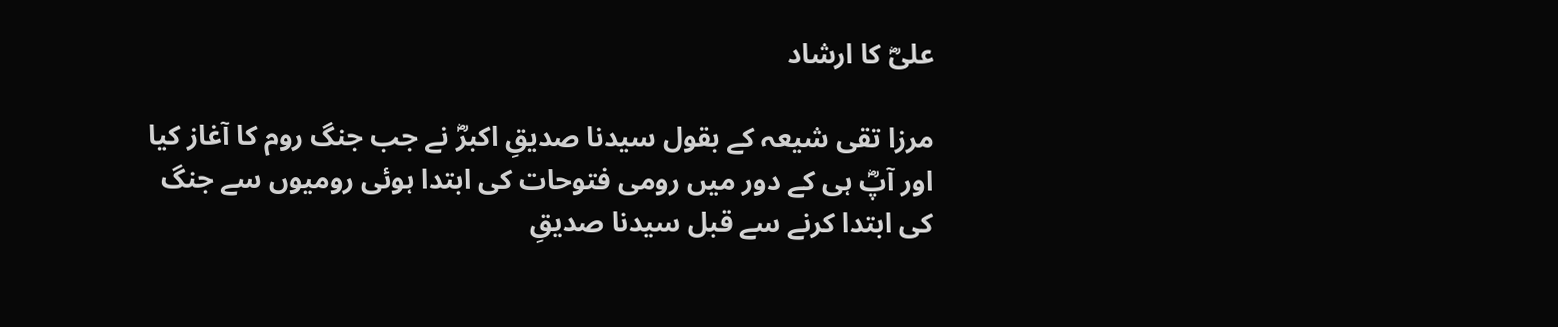علیؓ کا ارشاد

مرزا تقی شیعہ کے بقول سیدنا صدیقِ اکبرؓ نے جب جنگ روم کا آغاز کیا اور آپؓ ہی کے دور میں رومی فتوحات کی ابتدا ہوئی رومیوں سے جنگ کی ابتدا کرنے سے قبل سیدنا صدیقِ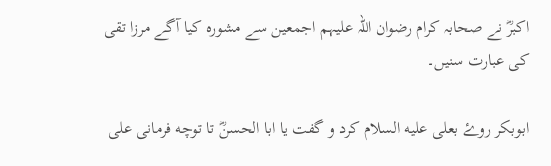اکبرؓ نے صحابہ کرام رضوان اللہ علیہم اجمعین سے مشورہ کیا آگے مرزا تقی کی عبارت سنیں۔

ابوبكر روۓ بعلی علیه السلام کرد و گفت یا ابا الحسنؓ تا توچه فرمانی علی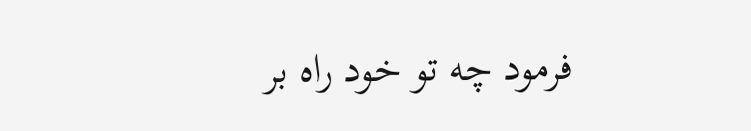فرمود چه تو خود راه بر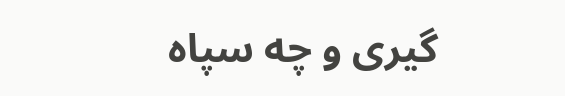گیری و چه سپاه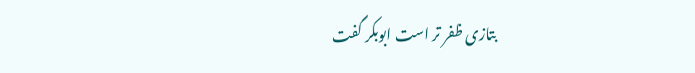بتازی ظفر تر است ابوبکر گفت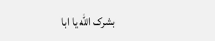بشرک الله يا ابا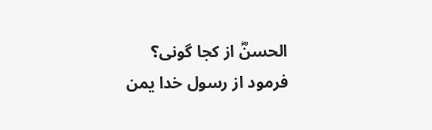الحسنؓ از کجا گونی؟ فرمود از رسول خدا یمن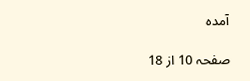آمده

صفحہ 10 از 18